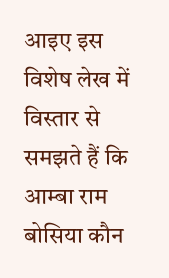आइए इस विशेष लेख में विस्तार से समझते हैं कि आम्बा राम बोसिया कौन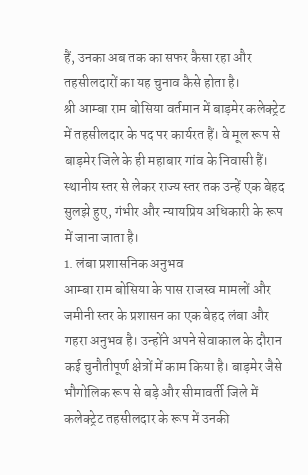हैं, उनका अब तक का सफर कैसा रहा और तहसीलदारों का यह चुनाव कैसे होता है।
श्री आम्बा राम बोसिया वर्तमान में बाड़मेर कलेक्ट्रेट में तहसीलदार के पद पर कार्यरत हैं। वे मूल रूप से बाड़मेर जिले के ही महाबार गांव के निवासी हैं। स्थानीय स्तर से लेकर राज्य स्तर तक उन्हें एक बेहद सुलझे हुए, गंभीर और न्यायप्रिय अधिकारी के रूप में जाना जाता है।
1. लंबा प्रशासनिक अनुभव
आम्बा राम बोसिया के पास राजस्व मामलों और जमीनी स्तर के प्रशासन का एक बेहद लंबा और गहरा अनुभव है। उन्होंने अपने सेवाकाल के दौरान कई चुनौतीपूर्ण क्षेत्रों में काम किया है। बाड़मेर जैसे भौगोलिक रूप से बड़े और सीमावर्ती जिले में कलेक्ट्रेट तहसीलदार के रूप में उनकी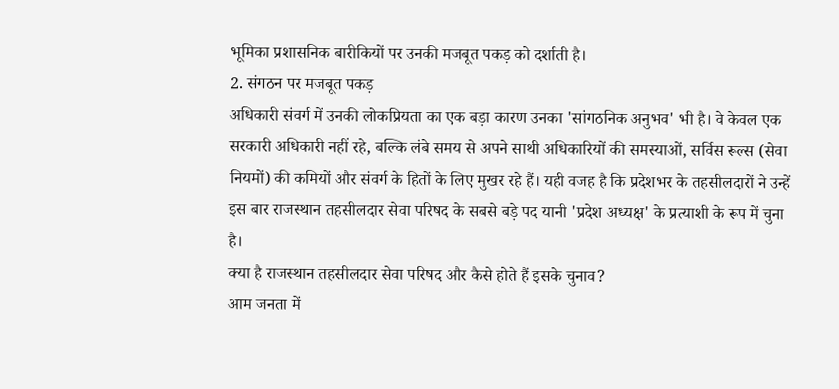भूमिका प्रशासनिक बारीकियों पर उनकी मजबूत पकड़ को दर्शाती है।
2. संगठन पर मजबूत पकड़
अधिकारी संवर्ग में उनकी लोकप्रियता का एक बड़ा कारण उनका 'सांगठनिक अनुभव' भी है। वे केवल एक सरकारी अधिकारी नहीं रहे, बल्कि लंबे समय से अपने साथी अधिकारियों की समस्याओं, सर्विस रूल्स (सेवा नियमों) की कमियों और संवर्ग के हितों के लिए मुखर रहे हैं। यही वजह है कि प्रदेशभर के तहसीलदारों ने उन्हें इस बार राजस्थान तहसीलदार सेवा परिषद के सबसे बड़े पद यानी 'प्रदेश अध्यक्ष' के प्रत्याशी के रूप में चुना है।
क्या है राजस्थान तहसीलदार सेवा परिषद और कैसे होते हैं इसके चुनाव?
आम जनता में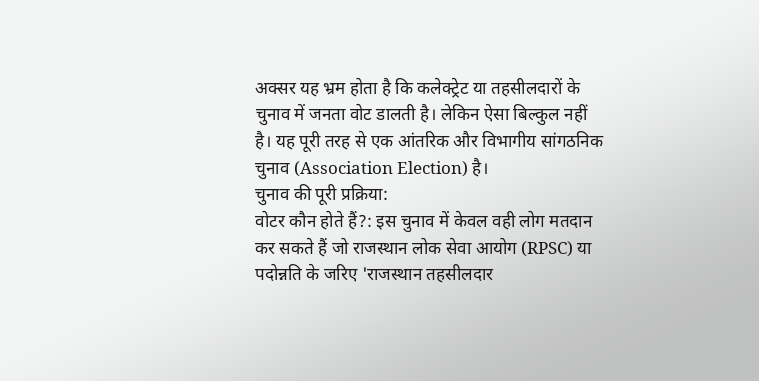अक्सर यह भ्रम होता है कि कलेक्ट्रेट या तहसीलदारों के चुनाव में जनता वोट डालती है। लेकिन ऐसा बिल्कुल नहीं है। यह पूरी तरह से एक आंतरिक और विभागीय सांगठनिक चुनाव (Association Election) है।
चुनाव की पूरी प्रक्रिया:
वोटर कौन होते हैं?: इस चुनाव में केवल वही लोग मतदान कर सकते हैं जो राजस्थान लोक सेवा आयोग (RPSC) या पदोन्नति के जरिए 'राजस्थान तहसीलदार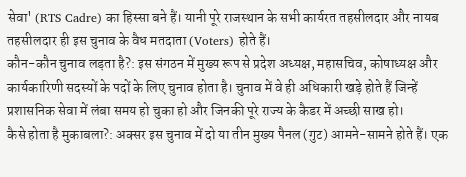सेवा' (RTS Cadre) का हिस्सा बने हैं। यानी पूरे राजस्थान के सभी कार्यरत तहसीलदार और नायब तहसीलदार ही इस चुनाव के वैध मतदाता (Voters) होते हैं।
कौन-कौन चुनाव लड़ता है?: इस संगठन में मुख्य रूप से प्रदेश अध्यक्ष, महासचिव, कोषाध्यक्ष और कार्यकारिणी सदस्यों के पदों के लिए चुनाव होता है। चुनाव में वे ही अधिकारी खड़े होते हैं जिन्हें प्रशासनिक सेवा में लंबा समय हो चुका हो और जिनकी पूरे राज्य के कैडर में अच्छी साख हो।
कैसे होता है मुकाबला?: अक्सर इस चुनाव में दो या तीन मुख्य पैनल (गुट) आमने-सामने होते हैं। एक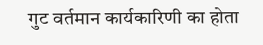गुट वर्तमान कार्यकारिणी का होता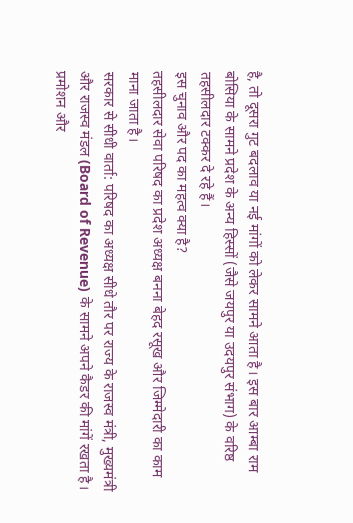है, तो दूसरा गुट बदलाव या नई मांगों को लेकर सामने आता है। इस बार आम्बा राम बोसिया के सामने प्रदेश के अन्य हिस्सों (जैसे जयपुर या उदयपुर संभाग) के वरिष्ठ तहसीलदार टक्कर दे रहे हैं।
इस चुनाव और पद का महत्व क्या है?
तहसीलदार सेवा परिषद का प्रदेश अध्यक्ष बनना बेहद रसूख और जिम्मेदारी का काम माना जाता है।
सरकार से सीधी वार्ता: परिषद का अध्यक्ष सीधे तौर पर राज्य के राजस्व मंत्री, मुख्यमंत्री और राजस्व मंडल (Board of Revenue) के सामने अपने कैडर की मांगें रखता है।
प्रमोशन और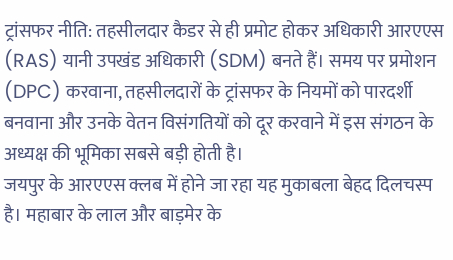ट्रांसफर नीति: तहसीलदार कैडर से ही प्रमोट होकर अधिकारी आरएएस (RAS) यानी उपखंड अधिकारी (SDM) बनते हैं। समय पर प्रमोशन (DPC) करवाना, तहसीलदारों के ट्रांसफर के नियमों को पारदर्शी बनवाना और उनके वेतन विसंगतियों को दूर करवाने में इस संगठन के अध्यक्ष की भूमिका सबसे बड़ी होती है।
जयपुर के आरएएस क्लब में होने जा रहा यह मुकाबला बेहद दिलचस्प है। महाबार के लाल और बाड़मेर के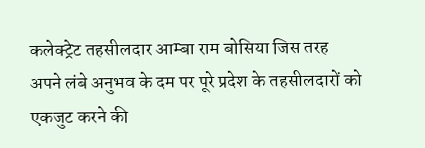कलेक्ट्रेट तहसीलदार आम्बा राम बोसिया जिस तरह अपने लंबे अनुभव के दम पर पूरे प्रदेश के तहसीलदारों को एकजुट करने की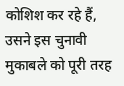कोशिश कर रहे हैं, उसने इस चुनावी मुकाबले को पूरी तरह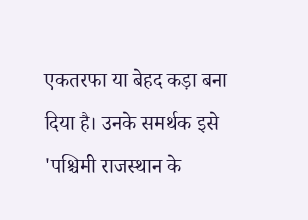एकतरफा या बेहद कड़ा बना दिया है। उनके समर्थक इसे 'पश्चिमी राजस्थान के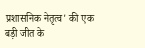प्रशासनिक नेतृत्व' की एक बड़ी जीत के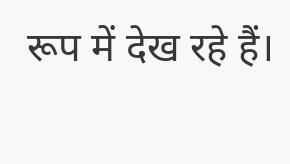रूप में देख रहे हैं।